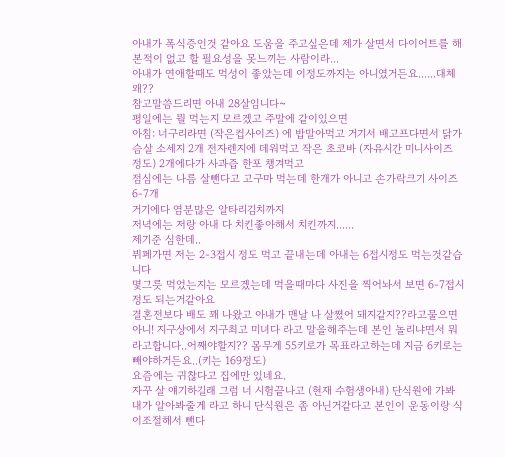아내가 폭식증인것 같아요 도움을 주고싶은데 제가 살면서 다이어트를 해본적이 없고 할 필요성을 못느끼는 사람이라...
아내가 연애할때도 먹성이 좋았는데 이정도까지는 아니였거든요......대체왜??
참고말씀드리면 아내 28살임니다~
평일에는 뭘 먹는지 모르겠고 주말에 같이있으면
아침: 너구리라면 (작은컵사이즈) 에 밥말아먹고 거기서 배고프다면서 닭가슴살 소세지 2개 전자렌지에 데워먹고 작은 초코바 (자유시간 미니사이즈 정도) 2개에다가 사과즙 한포 챙겨먹고
점심에는 나름 살뺀다고 고구마 먹는데 한개가 아니고 손가락크기 사이즈 6-7개
거기에다 염분많은 알타리김치까지
저녁에는 저랑 아내 다 치킨좋아해서 치킨까지......
제기준 심한데..
뷔페가면 저는 2-3접시 정도 먹고 끝내는데 아내는 6접시정도 먹는것같습니다
몇그릇 먹었는지는 모르겠는데 먹을때마다 사진을 찍어놔서 보면 6-7접시정도 되는거같아요
결혼전보다 배도 꽤 나왔고 아내가 맨날 나 살쪘어 돼지같지??라고물으면
아니! 지구상에서 지구최고 미녀다 라고 말을해주는데 본인 놀리냐면서 뭐라고합니다..어째야할지?? 몸무게 55키로가 목표라고하는데 지금 6키로는 빼야하거든요..(키는 169정도)
요즘에는 귀찮다고 집에만 있네요.
자꾸 살 얘기하길래 그럼 너 시험끝나고 (현재 수험생아내) 단식원에 가봐 내가 알아봐줄게 라고 하니 단식원은 좀 아닌거같다고 본인이 운동이랑 식이조절해서 뺀다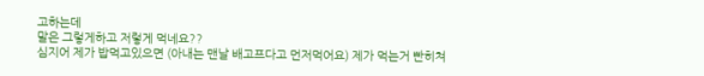고하는데
말은 그렇게하고 저렇게 먹네요??
심지어 제가 밥먹고있으면 (아내는 맨날 배고프다고 먼저먹어요) 제가 먹는거 빤히쳐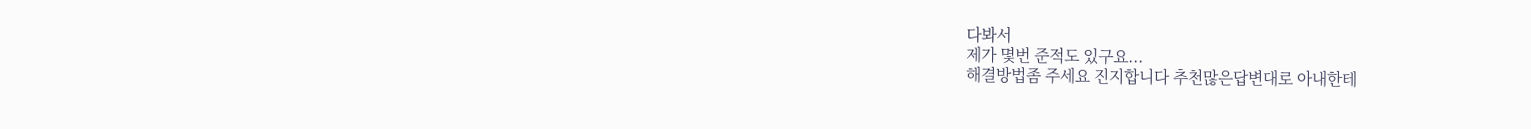다봐서
제가 몇번 준적도 있구요...
해결방법좀 주세요 진지합니다 추천많은답변대로 아내한테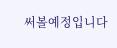써볼예정입니다